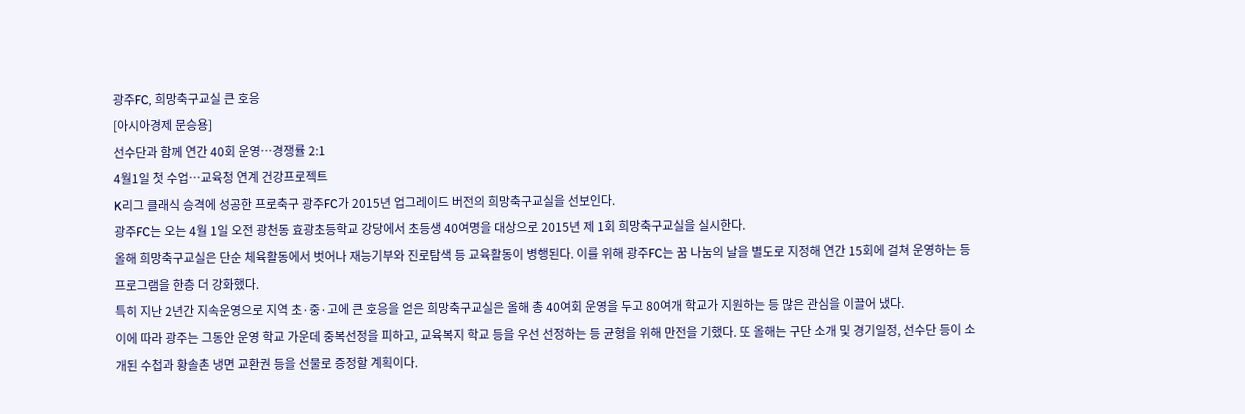광주FC, 희망축구교실 큰 호응
[아시아경제 문승용]
선수단과 함께 연간 40회 운영…경쟁률 2:1
4월1일 첫 수업…교육청 연계 건강프로젝트
K리그 클래식 승격에 성공한 프로축구 광주FC가 2015년 업그레이드 버전의 희망축구교실을 선보인다.
광주FC는 오는 4월 1일 오전 광천동 효광초등학교 강당에서 초등생 40여명을 대상으로 2015년 제 1회 희망축구교실을 실시한다.
올해 희망축구교실은 단순 체육활동에서 벗어나 재능기부와 진로탐색 등 교육활동이 병행된다. 이를 위해 광주FC는 꿈 나눔의 날을 별도로 지정해 연간 15회에 걸쳐 운영하는 등 프로그램을 한층 더 강화했다.
특히 지난 2년간 지속운영으로 지역 초·중·고에 큰 호응을 얻은 희망축구교실은 올해 총 40여회 운영을 두고 80여개 학교가 지원하는 등 많은 관심을 이끌어 냈다.
이에 따라 광주는 그동안 운영 학교 가운데 중복선정을 피하고, 교육복지 학교 등을 우선 선정하는 등 균형을 위해 만전을 기했다. 또 올해는 구단 소개 및 경기일정, 선수단 등이 소개된 수첩과 황솔촌 냉면 교환권 등을 선물로 증정할 계획이다.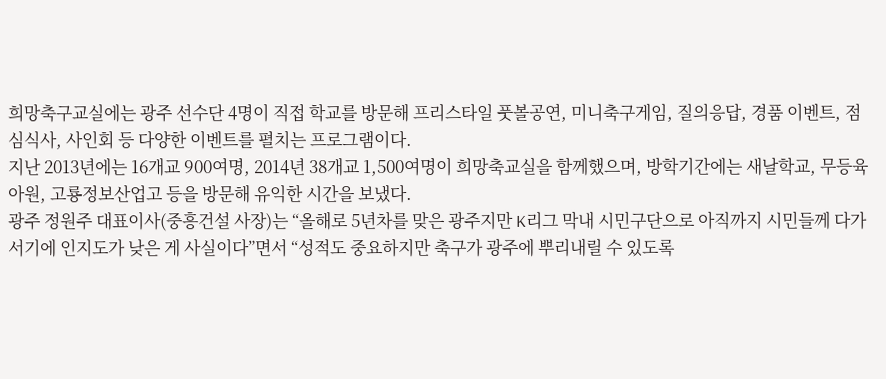희망축구교실에는 광주 선수단 4명이 직접 학교를 방문해 프리스타일 풋볼공연, 미니축구게임, 질의응답, 경품 이벤트, 점심식사, 사인회 등 다양한 이벤트를 펼치는 프로그램이다.
지난 2013년에는 16개교 900여명, 2014년 38개교 1,500여명이 희망축교실을 함께했으며, 방학기간에는 새날학교, 무등육아원, 고룡정보산업고 등을 방문해 유익한 시간을 보냈다.
광주 정원주 대표이사(중흥건설 사장)는 “올해로 5년차를 맞은 광주지만 K리그 막내 시민구단으로 아직까지 시민들께 다가서기에 인지도가 낮은 게 사실이다”면서 “성적도 중요하지만 축구가 광주에 뿌리내릴 수 있도록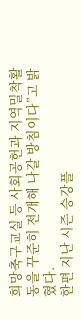희망축구교실 등 사회공헌과 지역밀착활동을 꾸준히 전개해 나갈 방침이다”고 밝혔다.
한편 지난 시즌 승강플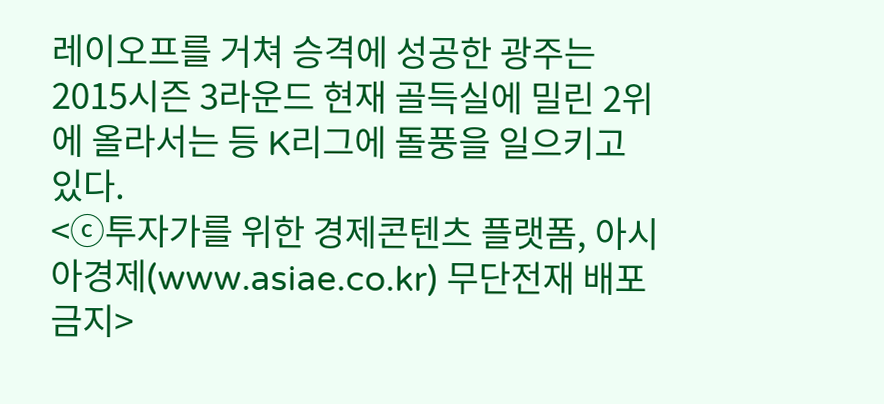레이오프를 거쳐 승격에 성공한 광주는 2015시즌 3라운드 현재 골득실에 밀린 2위에 올라서는 등 K리그에 돌풍을 일으키고 있다.
<ⓒ투자가를 위한 경제콘텐츠 플랫폼, 아시아경제(www.asiae.co.kr) 무단전재 배포금지>